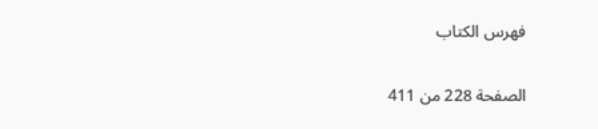فهرس الكتاب

الصفحة 228 من 411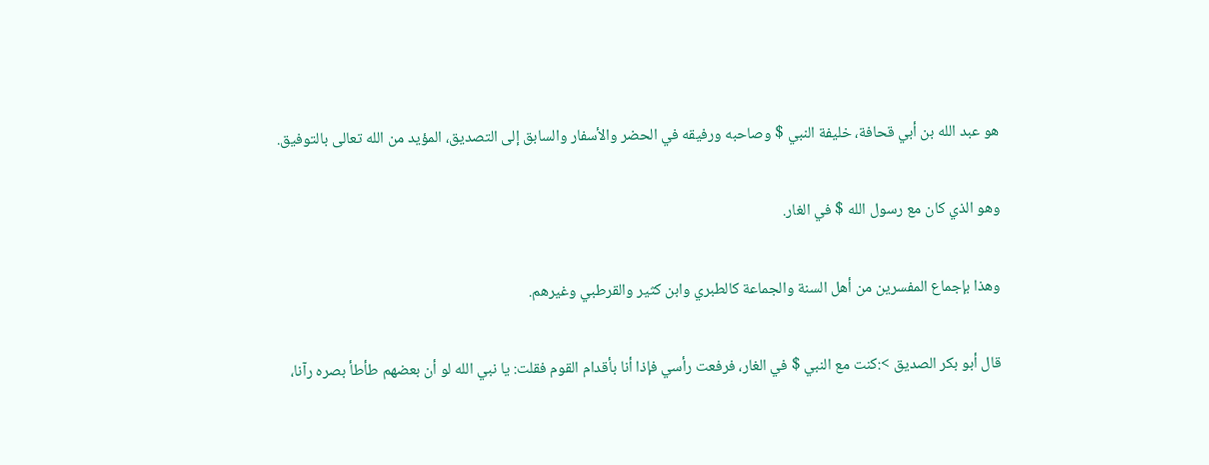هو عبد الله بن أبي قحافة، خليفة النبي $ وصاحبه ورفيقه في الحضر والأسفار والسابق إلى التصديق، المؤيد من الله تعالى بالتوفيق.

وهو الذي كان مع رسول الله $ في الغار.

وهذا بإجماع المفسرين من أهل السنة والجماعة كالطبري وابن كثير والقرطبي وغيرهم.

قال أبو بكر الصديق >:كنت مع النبي $ في الغار، فرفعت رأسي فإذا أنا بأقدام القوم فقلت: يا نبي الله لو أن بعضهم طأطأ بصره رآنا،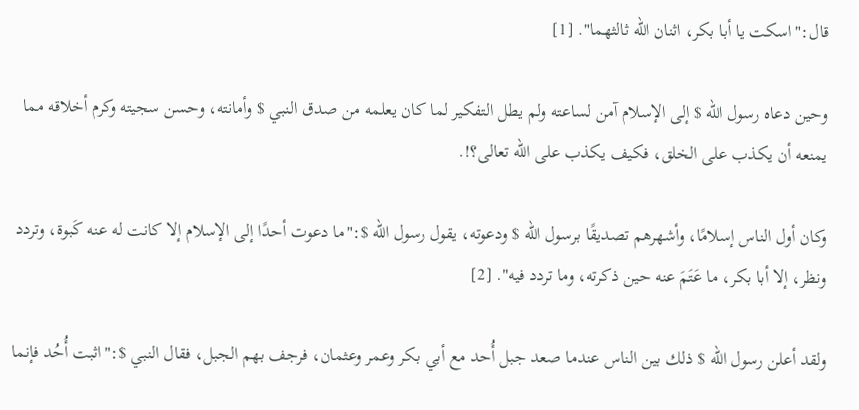قال:"اسكت يا أبا بكر، اثنان الله ثالثهما". [1]

وحين دعاه رسول الله $ إلى الإسلام آمن لساعته ولم يطل التفكير لما كان يعلمه من صدق النبي $ وأمانته، وحسن سجيته وكرم أخلاقه مما يمنعه أن يكذب على الخلق، فكيف يكذب على الله تعالى؟!.

وكان أول الناس إسلامًا، وأشهرهم تصديقًا برسول الله $ ودعوته، يقول رسول الله $:"ما دعوت أحدًا إلى الإسلام إلا كانت له عنه كَبوة، وتردد ونظر، إلا أبا بكر، ما عَتَمَ عنه حين ذكرته، وما تردد فيه". [2]

ولقد أعلن رسول الله $ ذلك بين الناس عندما صعد جبل أُحد مع أبي بكر وعمر وعثمان، فرجف بهم الجبل، فقال النبي $:"اثبت أُحُد فإنما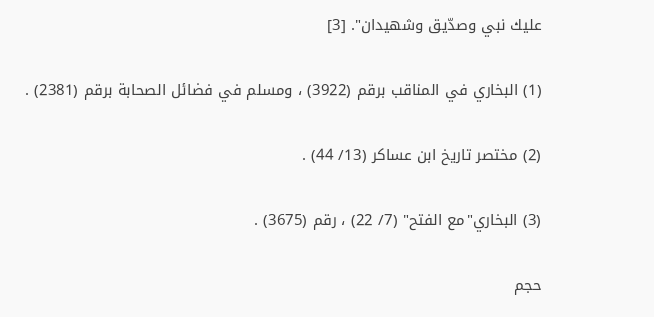عليك نبي وصدّيق وشهيدان". [3]

(1) البخاري في المناقب برقم (3922) ، ومسلم في فضائل الصحابة برقم (2381) .

(2) مختصر تاريخ ابن عساكر (13/ 44) .

(3) البخاري"مع الفتح" (7/ 22) ، رقم (3675) .

حجم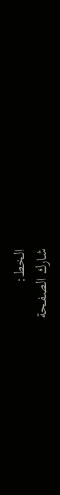الخط:
شارك الصفحة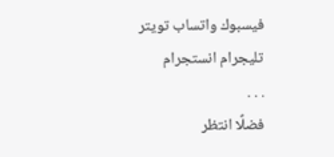فيسبوك واتساب تويتر تليجرام انستجرام
. . .
فضلًا انتظر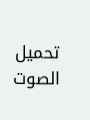تحميل الصوت